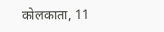कोलकाता, 11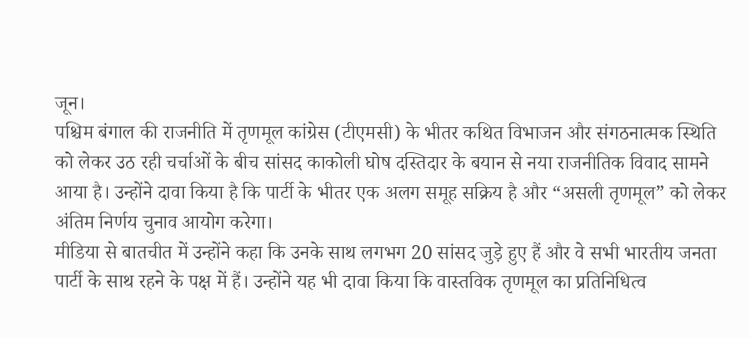जून।
पश्चिम बंगाल की राजनीति में तृणमूल कांग्रेस (टीएमसी) के भीतर कथित विभाजन और संगठनात्मक स्थिति को लेकर उठ रही चर्चाओं के बीच सांसद काकोली घोष दस्तिदार के बयान से नया राजनीतिक विवाद सामने आया है। उन्होंने दावा किया है कि पार्टी के भीतर एक अलग समूह सक्रिय है और “असली तृणमूल” को लेकर अंतिम निर्णय चुनाव आयोग करेगा।
मीडिया से बातचीत में उन्होंने कहा कि उनके साथ लगभग 20 सांसद जुड़े हुए हैं और वे सभी भारतीय जनता पार्टी के साथ रहने के पक्ष में हैं। उन्होंने यह भी दावा किया कि वास्तविक तृणमूल का प्रतिनिधित्व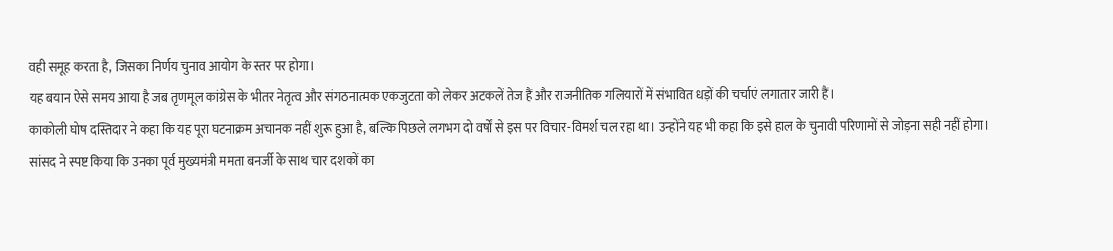वही समूह करता है, जिसका निर्णय चुनाव आयोग के स्तर पर होगा।
यह बयान ऐसे समय आया है जब तृणमूल कांग्रेस के भीतर नेतृत्व और संगठनात्मक एकजुटता को लेकर अटकलें तेज हैं और राजनीतिक गलियारों में संभावित धड़ों की चर्चाएं लगातार जारी हैं।
काकोली घोष दस्तिदार ने कहा कि यह पूरा घटनाक्रम अचानक नहीं शुरू हुआ है, बल्कि पिछले लगभग दो वर्षों से इस पर विचार-विमर्श चल रहा था। उन्होंने यह भी कहा कि इसे हाल के चुनावी परिणामों से जोड़ना सही नहीं होगा।
सांसद ने स्पष्ट किया कि उनका पूर्व मुख्यमंत्री ममता बनर्जी के साथ चार दशकों का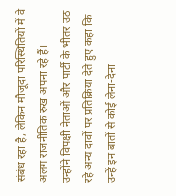संबंध रहा है, लेकिन मौजूदा परिस्थितियों में वे अलग राजनीतिक रुख अपना रहे हैं।
उन्होंने विपक्षी नेताओं और पार्टी के भीतर उठ रहे अन्य दावों पर प्रतिक्रिया देते हुए कहा कि उन्हें इन बातों से कोई लेना-देना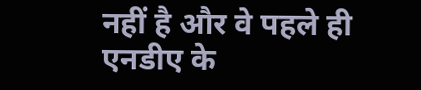नहीं है और वे पहले ही एनडीए के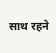साथ रहने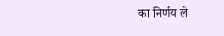का निर्णय ले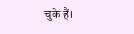चुके हैं।